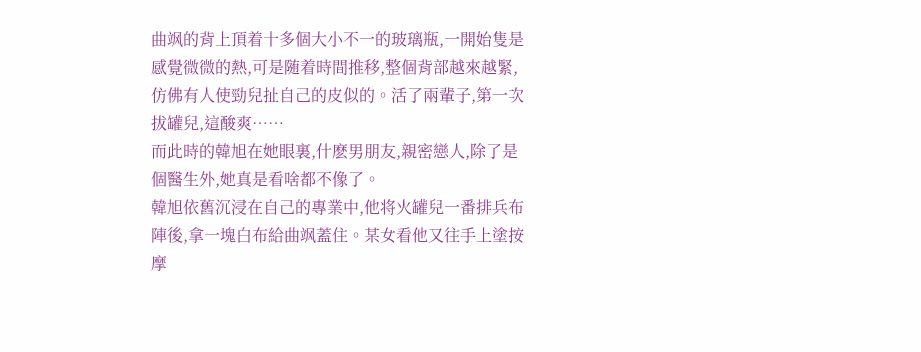曲飒的背上頂着十多個大小不一的玻璃瓶,一開始隻是感覺微微的熱,可是随着時間推移,整個背部越來越緊,仿佛有人使勁兒扯自己的皮似的。活了兩輩子,第一次拔罐兒,這酸爽……
而此時的韓旭在她眼裏,什麽男朋友,親密戀人,除了是個醫生外,她真是看啥都不像了。
韓旭依舊沉浸在自己的專業中,他将火罐兒一番排兵布陣後,拿一塊白布給曲飒蓋住。某女看他又往手上塗按摩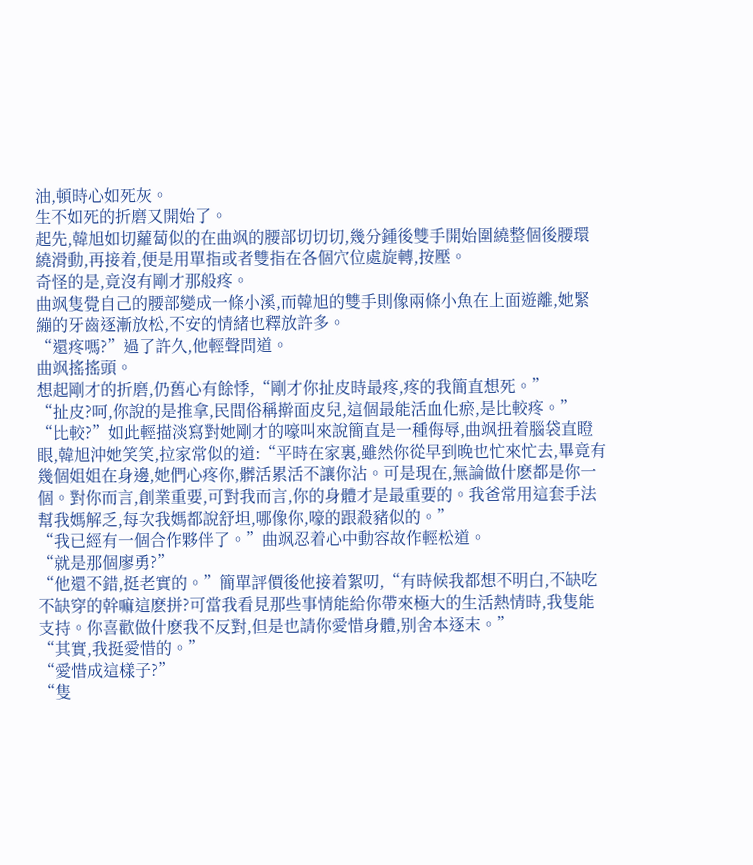油,頓時心如死灰。
生不如死的折磨又開始了。
起先,韓旭如切蘿蔔似的在曲飒的腰部切切切,幾分鍾後雙手開始圍繞整個後腰環繞滑動,再接着,便是用單指或者雙指在各個穴位處旋轉,按壓。
奇怪的是,竟沒有剛才那般疼。
曲飒隻覺自己的腰部變成一條小溪,而韓旭的雙手則像兩條小魚在上面遊離,她緊繃的牙齒逐漸放松,不安的情緒也釋放許多。
“還疼嗎?”過了許久,他輕聲問道。
曲飒搖搖頭。
想起剛才的折磨,仍舊心有餘悸,“剛才你扯皮時最疼,疼的我簡直想死。”
“扯皮?呵,你說的是推拿,民間俗稱擀面皮兒,這個最能活血化瘀,是比較疼。”
“比較?”如此輕描淡寫對她剛才的嚎叫來說簡直是一種侮辱,曲飒扭着腦袋直瞪眼,韓旭沖她笑笑,拉家常似的道:“平時在家裏,雖然你從早到晚也忙來忙去,畢竟有幾個姐姐在身邊,她們心疼你,髒活累活不讓你沾。可是現在,無論做什麽都是你一個。對你而言,創業重要,可對我而言,你的身體才是最重要的。我爸常用這套手法幫我媽解乏,每次我媽都說舒坦,哪像你,嚎的跟殺豬似的。”
“我已經有一個合作夥伴了。”曲飒忍着心中動容故作輕松道。
“就是那個廖勇?”
“他還不錯,挺老實的。”簡單評價後他接着絮叨,“有時候我都想不明白,不缺吃不缺穿的幹嘛這麽拼?可當我看見那些事情能給你帶來極大的生活熱情時,我隻能支持。你喜歡做什麽我不反對,但是也請你愛惜身體,别舍本逐末。”
“其實,我挺愛惜的。”
“愛惜成這樣子?”
“隻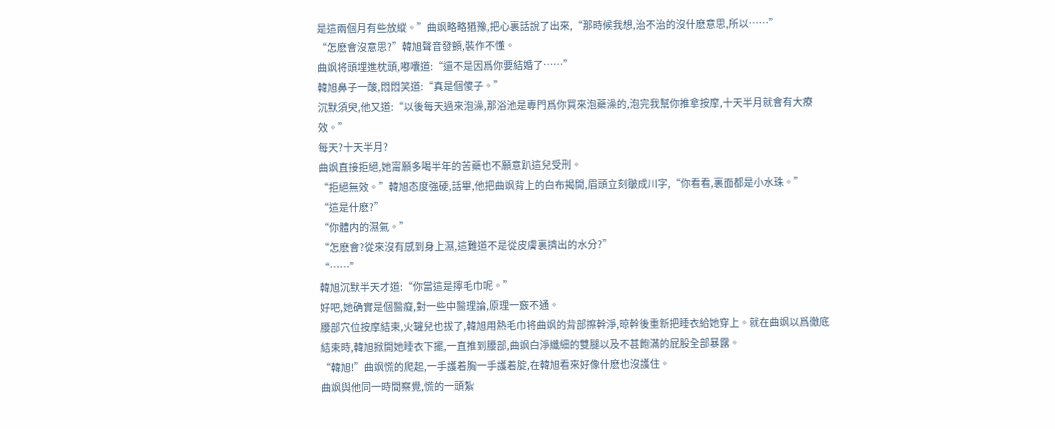是這兩個月有些放縱。”曲飒略略猶豫,把心裏話說了出來,“那時候我想,治不治的沒什麽意思,所以……”
“怎麽會沒意思?”韓旭聲音發顫,裝作不懂。
曲飒将頭埋進枕頭,嘟囔道:“還不是因爲你要結婚了……”
韓旭鼻子一酸,悶悶笑道:“真是個傻子。”
沉默須臾,他又道:“以後每天過來泡澡,那浴池是專門爲你買來泡藥澡的,泡完我幫你推拿按摩,十天半月就會有大療效。”
每天?十天半月?
曲飒直接拒絕,她甯願多喝半年的苦藥也不願意趴這兒受刑。
“拒絕無效。”韓旭态度強硬,話畢,他把曲飒背上的白布揭開,眉頭立刻皺成川字,“你看看,裏面都是小水珠。”
“這是什麽?”
“你體内的濕氣。”
“怎麽會?從來沒有感到身上濕,這難道不是從皮膚裏擠出的水分?”
“……”
韓旭沉默半天才道:“你當這是擰毛巾呢。”
好吧,她确實是個醫癡,對一些中醫理論,原理一竅不通。
腰部穴位按摩結束,火罐兒也拔了,韓旭用熱毛巾将曲飒的背部擦幹淨,晾幹後重新把睡衣給她穿上。就在曲飒以爲徹底結束時,韓旭掀開她睡衣下擺,一直推到腰部,曲飒白淨纖細的雙腿以及不甚飽滿的屁股全部暴露。
“韓旭!”曲飒慌的爬起,一手護着胸一手護着腚,在韓旭看來好像什麽也沒護住。
曲飒與他同一時間察覺,慌的一頭紮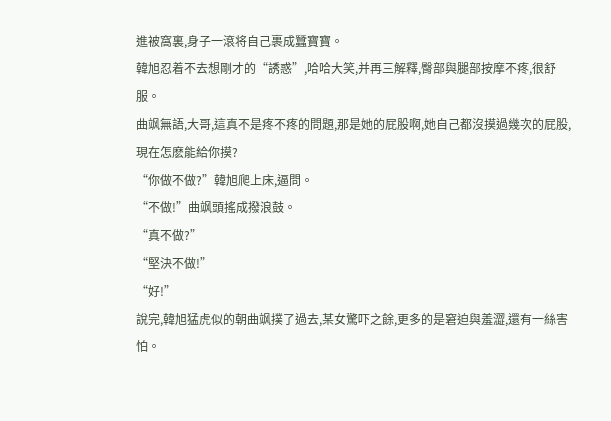進被窩裏,身子一滾将自己裹成蠶寶寶。
韓旭忍着不去想剛才的“誘惑”,哈哈大笑,并再三解釋,臀部與腿部按摩不疼,很舒服。
曲飒無語,大哥,這真不是疼不疼的問題,那是她的屁股啊,她自己都沒摸過幾次的屁股,現在怎麽能給你摸?
“你做不做?”韓旭爬上床,逼問。
“不做!”曲飒頭搖成撥浪鼓。
“真不做?”
“堅決不做!”
“好!”
說完,韓旭猛虎似的朝曲飒撲了過去,某女驚吓之餘,更多的是窘迫與羞澀,還有一絲害怕。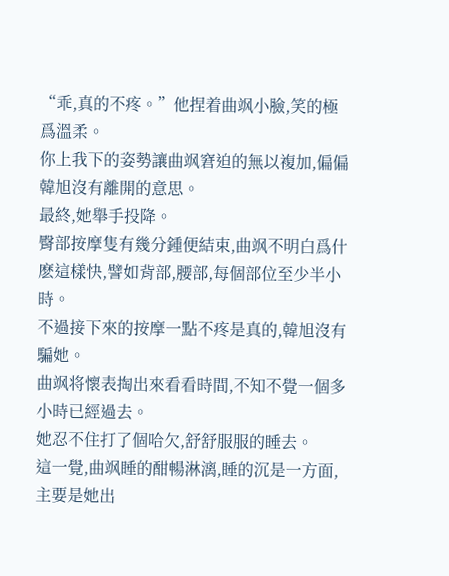“乖,真的不疼。”他捏着曲飒小臉,笑的極爲溫柔。
你上我下的姿勢讓曲飒窘迫的無以複加,偏偏韓旭沒有離開的意思。
最終,她舉手投降。
臀部按摩隻有幾分鍾便結束,曲飒不明白爲什麽這樣快,譬如背部,腰部,每個部位至少半小時。
不過接下來的按摩一點不疼是真的,韓旭沒有騙她。
曲飒将懷表掏出來看看時間,不知不覺一個多小時已經過去。
她忍不住打了個哈欠,舒舒服服的睡去。
這一覺,曲飒睡的酣暢淋漓,睡的沉是一方面,主要是她出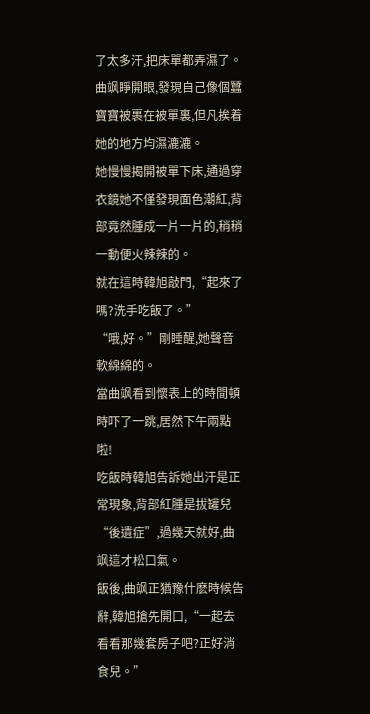了太多汗,把床單都弄濕了。
曲飒睜開眼,發現自己像個蠶寶寶被裹在被單裏,但凡挨着她的地方均濕漉漉。
她慢慢揭開被單下床,通過穿衣鏡她不僅發現面色潮紅,背部竟然腫成一片一片的,稍稍一動便火辣辣的。
就在這時韓旭敲門,“起來了嗎?洗手吃飯了。”
“哦,好。”剛睡醒,她聲音軟綿綿的。
當曲飒看到懷表上的時間頓時吓了一跳,居然下午兩點啦!
吃飯時韓旭告訴她出汗是正常現象,背部紅腫是拔罐兒“後遺症”,過幾天就好,曲飒這才松口氣。
飯後,曲飒正猶豫什麽時候告辭,韓旭搶先開口,“一起去看看那幾套房子吧?正好消食兒。”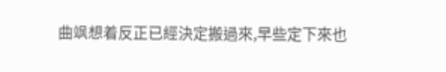曲飒想着反正已經決定搬過來,早些定下來也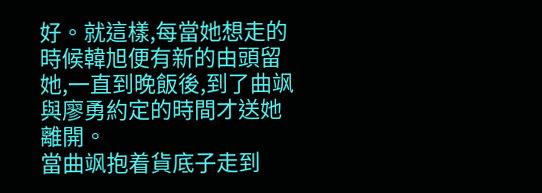好。就這樣,每當她想走的時候韓旭便有新的由頭留她,一直到晚飯後,到了曲飒與廖勇約定的時間才送她離開。
當曲飒抱着貨底子走到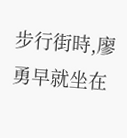步行街時,廖勇早就坐在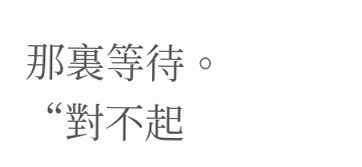那裏等待。
“對不起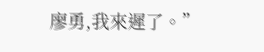廖勇,我來遲了。”